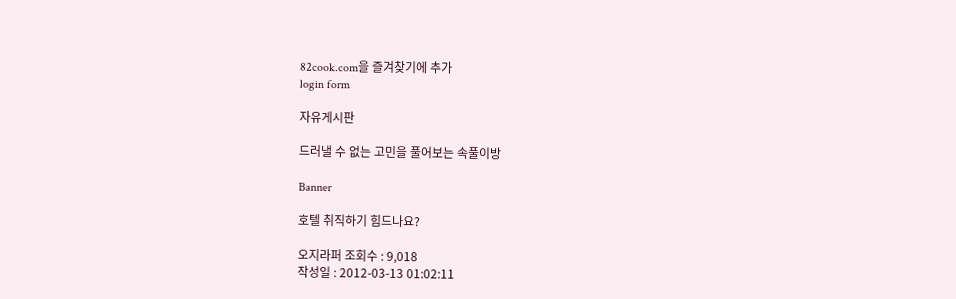82cook.com을 즐겨찾기에 추가
login form

자유게시판

드러낼 수 없는 고민을 풀어보는 속풀이방

Banner

호텔 취직하기 힘드나요?

오지라퍼 조회수 : 9,018
작성일 : 2012-03-13 01:02:11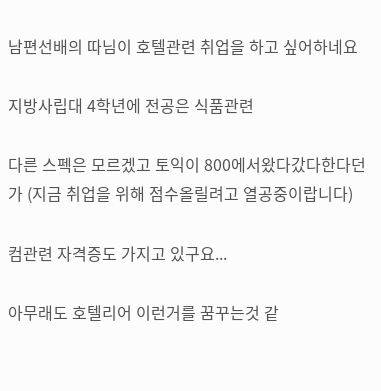남편선배의 따님이 호텔관련 취업을 하고 싶어하네요

지방사립대 4학년에 전공은 식품관련

다른 스펙은 모르겠고 토익이 800에서왔다갔다한다던가 (지금 취업을 위해 점수올릴려고 열공중이랍니다)

컴관련 자격증도 가지고 있구요...

아무래도 호텔리어 이런거를 꿈꾸는것 같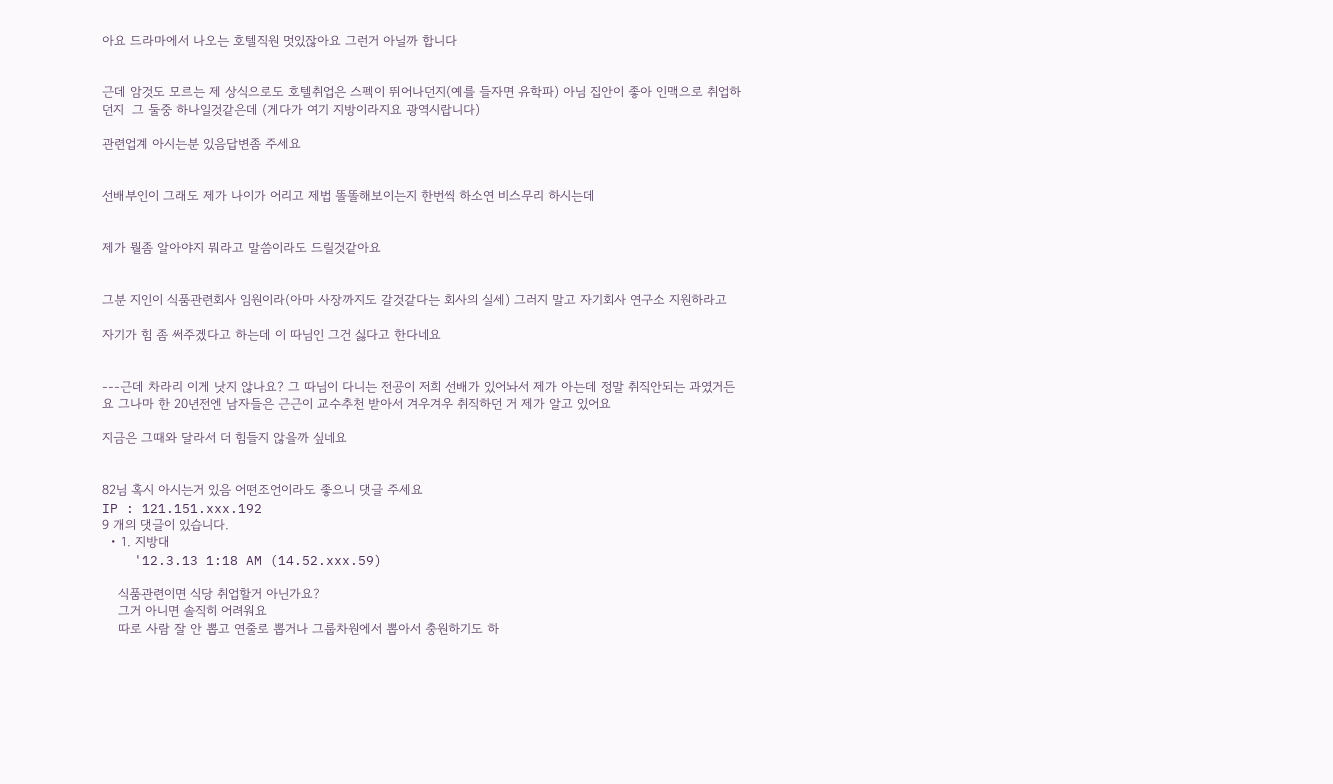아요 드라마에서 나오는 호텔직원 멋있잖아요 그런거 아닐까 합니다


근데 암것도 모르는 제 상식으로도 호텔취업은 스펙이 뛰어나던지(예를 들자면 유학파) 아님 집안이 좋아 인맥으로 취업하던지  그 둘중 하나일것같은데 (게다가 여기 지방이라지요 광역시랍니다)

관련업계 아시는분 있음답변좀 주세요


선배부인이 그래도 제가 나이가 어리고 제법 똘똘해보이는지 한번씩 하소연 비스무리 하시는데


제가 뭘좀 알아야지 뭐라고 말씀이라도 드릴것같아요


그분 지인이 식품관련회사 임원이라(아마 사장까지도 갈것같다는 회사의 실세) 그러지 말고 자기회사 연구소 지원하라고

자기가 힘 좀 써주겠다고 하는데 이 따님인 그건 싫다고 한다네요


---근데 차라리 이게 낫지 않나요? 그 따님이 다니는 전공이 저희 선배가 있어놔서 제가 아는데 정말 취직안되는 과였거든요 그나마 한 20년전엔 남자들은 근근이 교수추천 받아서 겨우겨우 취직하던 거 제가 알고 있어요

지금은 그때와 달라서 더 힘들지 않을까 싶네요


82님 혹시 아시는거 있음 어떤조언이라도 좋으니 댓글 주세요
IP : 121.151.xxx.192
9 개의 댓글이 있습니다.
  • 1. 지방대
    '12.3.13 1:18 AM (14.52.xxx.59)

    식품관련이면 식당 취업할거 아닌가요?
    그거 아니면 솔직히 어려워요
    따로 사람 잘 안 뽑고 연줄로 뽑거나 그룹차원에서 뽑아서 충원하기도 하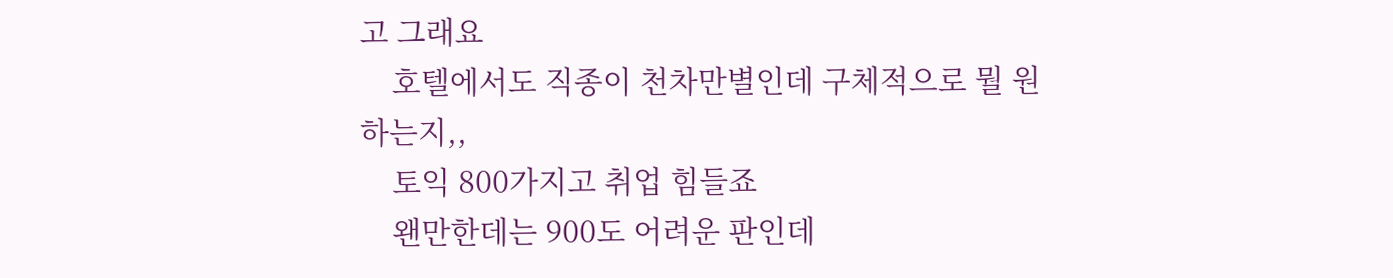고 그래요
    호텔에서도 직종이 천차만별인데 구체적으로 뭘 원하는지,,
    토익 800가지고 취업 힘들죠
    왠만한데는 900도 어려운 판인데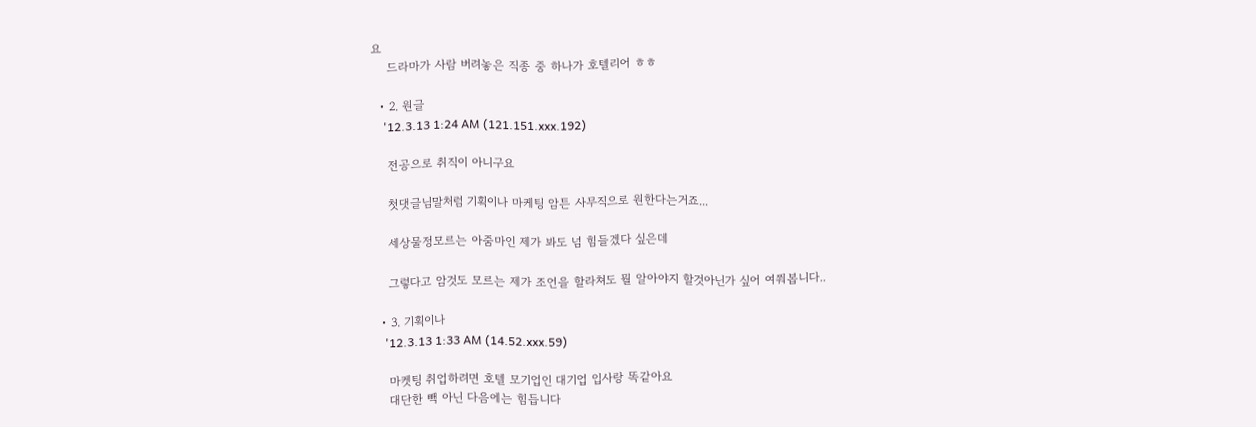요
    드라마가 사람 버려놓은 직종 중 하나가 호텔리어 ㅎㅎ

  • 2. 원글
    '12.3.13 1:24 AM (121.151.xxx.192)

    전공으로 취직이 아니구요

    첫댓글님말처럼 기획이나 마케팅 암튼 사무직으로 원한다는거죠...

    세상물정모르는 아줌마인 제가 봐도 넘 힘들겠다 싶은데

    그렇다고 암것도 모르는 제가 조언을 할라쳐도 뭘 알아야지 할것아닌가 싶어 여쭤봅니다..

  • 3. 기획이나
    '12.3.13 1:33 AM (14.52.xxx.59)

    마켓팅 취업하려면 호텔 모기업인 대기업 입사랑 똑같아요
    대단한 빽 아닌 다음에는 힘듭니다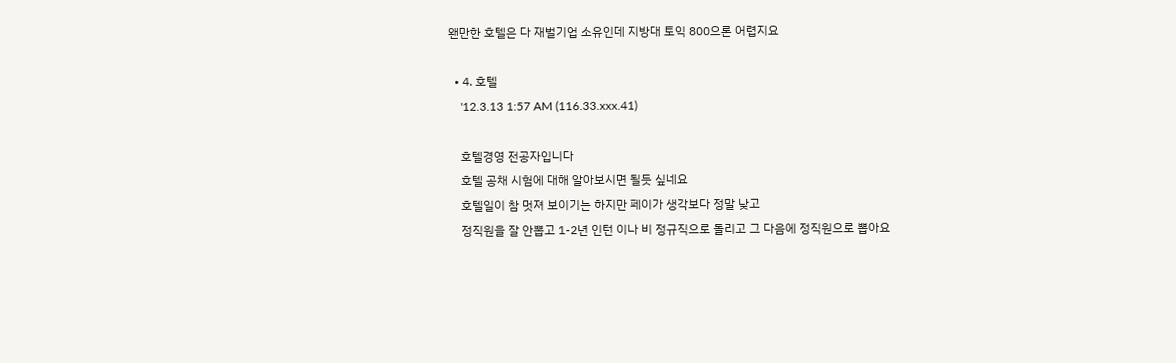왠만한 호텔은 다 재벌기업 소유인데 지방대 토익 800으론 어렵지요

  • 4. 호텔
    '12.3.13 1:57 AM (116.33.xxx.41)

    호텔경영 전공자입니다
    호텔 공채 시험에 대해 알아보시면 될듯 싶네요
    호텔일이 참 멋져 보이기는 하지만 페이가 생각보다 정말 낮고
    정직원을 잘 안뽑고 1-2년 인턴 이나 비 정규직으로 돌리고 그 다음에 정직원으로 뽑아요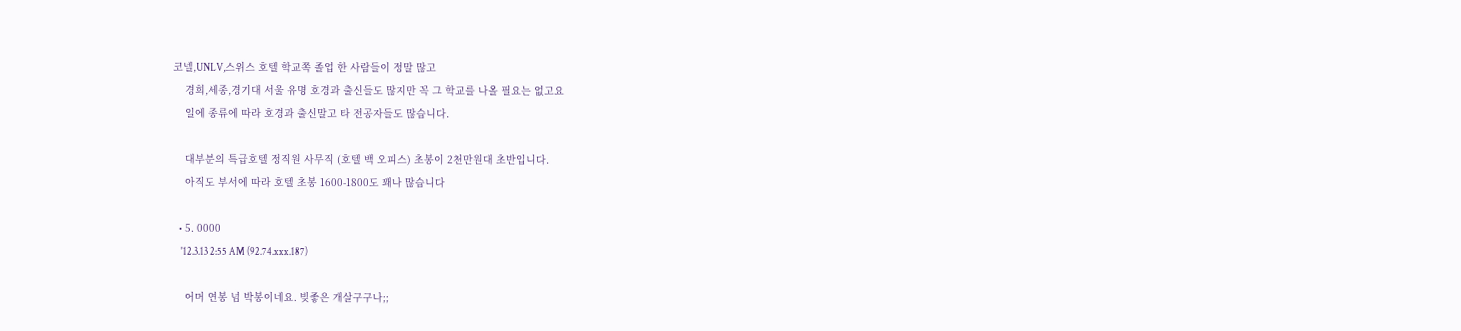코넬,UNLV,스위스 호텔 학교쪽 졸업 한 사람들이 정말 많고
    경희,세종,경기대 서울 유명 호경과 출신들도 많지만 꼭 그 학교를 나올 필요는 없고요
    일에 종류에 따라 호경과 출신말고 타 전공자들도 많습니다.

    대부분의 특급호텔 정직원 사무직 (호텔 백 오피스) 초봉이 2천만원대 초반입니다.
    아직도 부서에 따라 호텔 초봉 1600-1800도 꽤나 많습니다

  • 5. 0000
    '12.3.13 2:55 AM (92.74.xxx.187)

    어머 연봉 넘 박봉이네요. 빚좋은 개살구구나;;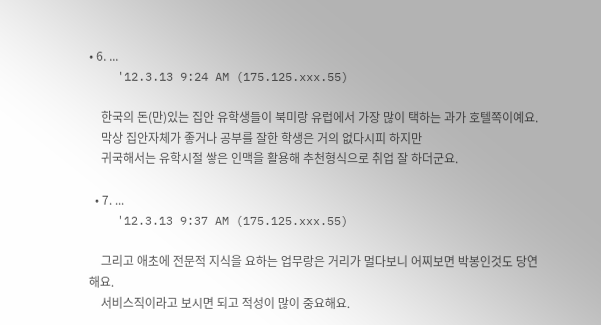• 6. ...
    '12.3.13 9:24 AM (175.125.xxx.55)

    한국의 돈(만)있는 집안 유학생들이 북미랑 유럽에서 가장 많이 택하는 과가 호텔쪽이예요.
    막상 집안자체가 좋거나 공부를 잘한 학생은 거의 없다시피 하지만
    귀국해서는 유학시절 쌓은 인맥을 활용해 추천형식으로 취업 잘 하더군요.

  • 7. ...
    '12.3.13 9:37 AM (175.125.xxx.55)

    그리고 애초에 전문적 지식을 요하는 업무랑은 거리가 멀다보니 어찌보면 박봉인것도 당연해요.
    서비스직이라고 보시면 되고 적성이 많이 중요해요.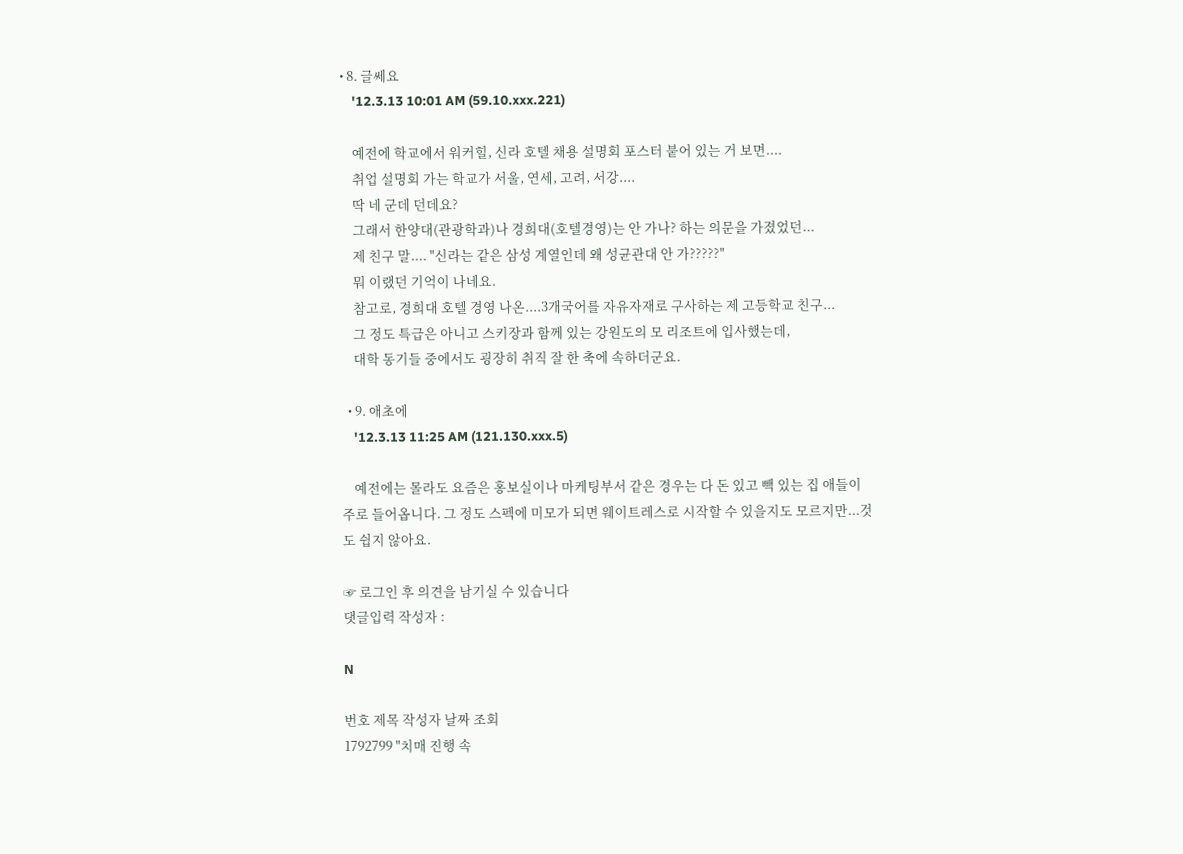• 8. 글쎄요
    '12.3.13 10:01 AM (59.10.xxx.221)

    예전에 학교에서 워커힐, 신라 호텔 채용 설명회 포스터 붙어 있는 거 보면....
    취업 설명회 가는 학교가 서울, 연세, 고려, 서강....
    딱 네 군데 던데요?
    그래서 한양대(관광학과)나 경희대(호텔경영)는 안 가나? 하는 의문을 가졌었던...
    제 친구 말.... "신라는 같은 삼성 계열인데 왜 성균관대 안 가?????"
    뭐 이랬던 기억이 나네요.
    참고로, 경희대 호텔 경영 나온....3개국어를 자유자재로 구사하는 제 고등학교 친구...
    그 정도 특급은 아니고 스키장과 함께 있는 강원도의 모 리조트에 입사했는데,
    대학 동기들 중에서도 굉장히 취직 잘 한 축에 속하더군요.

  • 9. 애초에
    '12.3.13 11:25 AM (121.130.xxx.5)

    예전에는 몰라도 요즘은 홍보실이나 마케팅부서 같은 경우는 다 돈 있고 빽 있는 집 애들이 주로 들어옵니다. 그 정도 스펙에 미모가 되면 웨이트레스로 시작할 수 있을지도 모르지만...것도 쉽지 않아요.

☞ 로그인 후 의견을 남기실 수 있습니다
댓글입력 작성자 :

N

번호 제목 작성자 날짜 조회
1792799 "치매 진행 속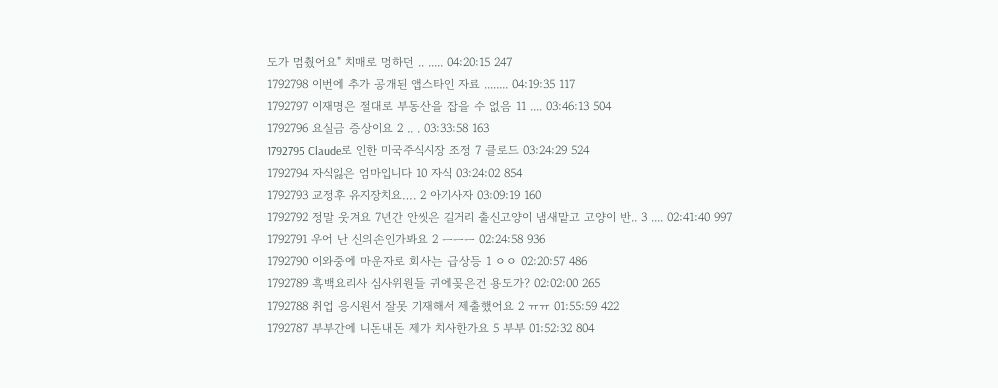도가 멈췄어요" 치매로 멍하던 .. ..... 04:20:15 247
1792798 이번에 추가 공개된 앱스타인 자료 ........ 04:19:35 117
1792797 이재명은 절대로 부동산을 잡을 수 없음 11 .... 03:46:13 504
1792796 요실금 증상이요 2 .. . 03:33:58 163
1792795 Claude로 인한 미국주식시장 조정 7 클로드 03:24:29 524
1792794 자식잃은 엄마입니다 10 자식 03:24:02 854
1792793 교정후 유지장치요…. 2 아기사자 03:09:19 160
1792792 정말 웃겨요 7년간 안씻은 길거리 출신고양이 냄새맡고 고양이 반.. 3 .... 02:41:40 997
1792791 우어 난 신의손인가봐요 2 ㅡㅡㅡ 02:24:58 936
1792790 이와중에 마운자로 회사는 급상등 1 ㅇㅇ 02:20:57 486
1792789 흑백요리사 심사위원들 귀에꽂은건 용도가? 02:02:00 265
1792788 취업 응시원서 잘못 기재해서 제출했어요 2 ㅠㅠ 01:55:59 422
1792787 부부간에 니돈내돈 제가 치사한가요 5 부부 01:52:32 804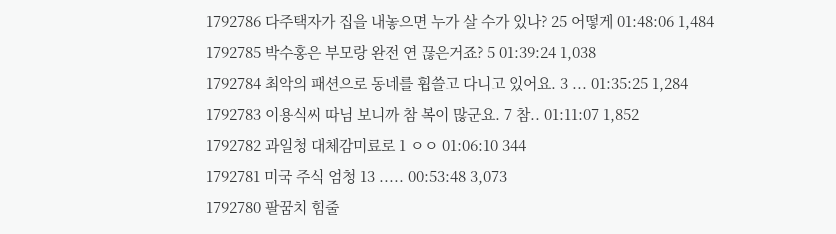1792786 다주택자가 집을 내놓으면 누가 살 수가 있나? 25 어떻게 01:48:06 1,484
1792785 박수홍은 부모랑 완전 연 끊은거죠? 5 01:39:24 1,038
1792784 최악의 패션으로 동네를 휩쓸고 다니고 있어요. 3 ... 01:35:25 1,284
1792783 이용식씨 따님 보니까 참 복이 많군요. 7 참.. 01:11:07 1,852
1792782 과일청 대체감미료로 1 ㅇㅇ 01:06:10 344
1792781 미국 주식 엄청 13 ..... 00:53:48 3,073
1792780 팔꿈치 힘줄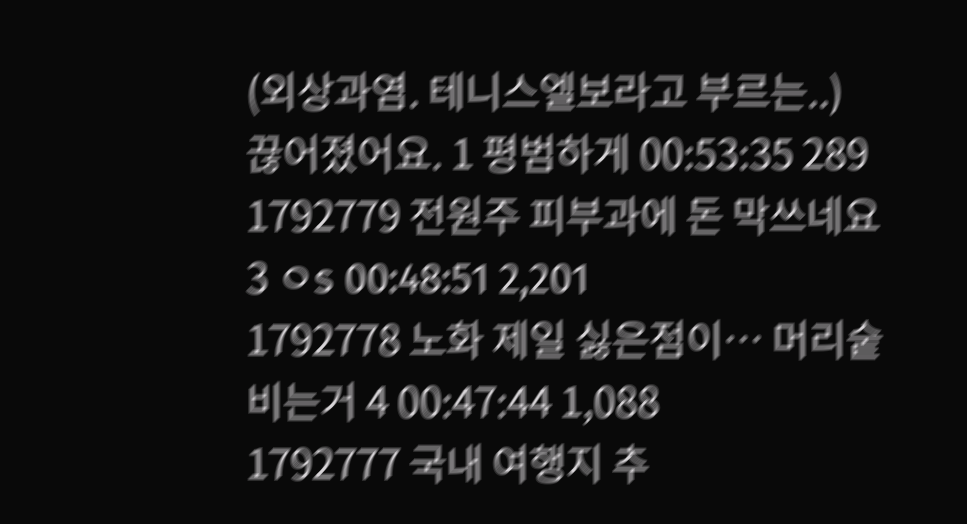(외상과염. 테니스엘보라고 부르는..) 끊어졌어요. 1 평범하게 00:53:35 289
1792779 전원주 피부과에 돈 막쓰네요 3 ㅇs 00:48:51 2,201
1792778 노화 제일 싫은점이… 머리숱 비는거 4 00:47:44 1,088
1792777 국내 여행지 추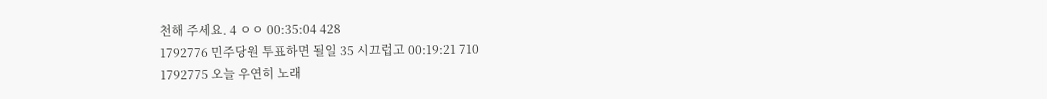천해 주세요. 4 ㅇㅇ 00:35:04 428
1792776 민주당원 투표하면 될일 35 시끄럽고 00:19:21 710
1792775 오늘 우연히 노래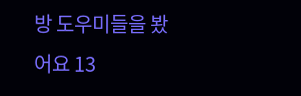방 도우미들을 봤어요 13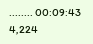........ 00:09:43 4,224